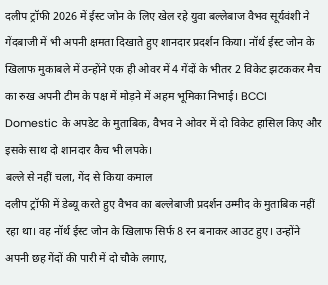दलीप ट्रॉफी 2026 में ईस्ट जोन के लिए खेल रहे युवा बल्लेबाज वैभव सूर्यवंशी ने गेंदबाजी में भी अपनी क्षमता दिखाते हुए शानदार प्रदर्शन किया। नॉर्थ ईस्ट जोन के खिलाफ मुकाबले में उन्होंने एक ही ओवर में 4 गेंदों के भीतर 2 विकेट झटककर मैच का रुख अपनी टीम के पक्ष में मोड़ने में अहम भूमिका निभाई। BCCI Domestic के अपडेट के मुताबिक, वैभव ने ओवर में दो विकेट हासिल किए और इसके साथ दो शानदार कैच भी लपके।
बल्ले से नहीं चला, गेंद से किया कमाल
दलीप ट्रॉफी में डेब्यू करते हुए वैभव का बल्लेबाजी प्रदर्शन उम्मीद के मुताबिक नहीं रहा था। वह नॉर्थ ईस्ट जोन के खिलाफ सिर्फ 8 रन बनाकर आउट हुए। उन्होंने अपनी छह गेंदों की पारी में दो चौके लगाए,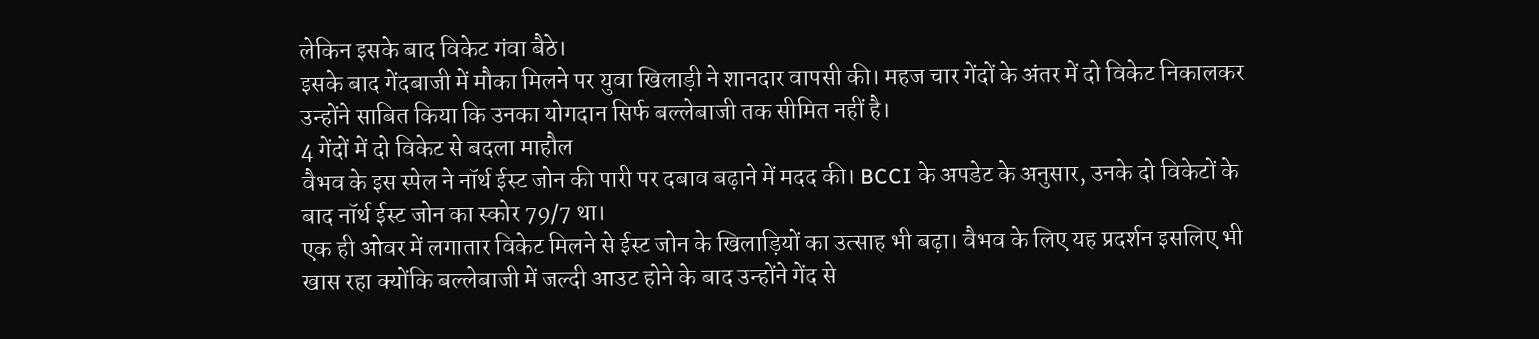लेकिन इसके बाद विकेट गंवा बैठे।
इसके बाद गेंदबाजी में मौका मिलने पर युवा खिलाड़ी ने शानदार वापसी की। महज चार गेंदों के अंतर में दो विकेट निकालकर उन्होंने साबित किया कि उनका योगदान सिर्फ बल्लेबाजी तक सीमित नहीं है।
4 गेंदों में दो विकेट से बदला माहौल
वैभव के इस स्पेल ने नॉर्थ ईस्ट जोन की पारी पर दबाव बढ़ाने में मदद की। BCCI के अपडेट के अनुसार, उनके दो विकेटों के बाद नॉर्थ ईस्ट जोन का स्कोर 79/7 था।
एक ही ओवर में लगातार विकेट मिलने से ईस्ट जोन के खिलाड़ियों का उत्साह भी बढ़ा। वैभव के लिए यह प्रदर्शन इसलिए भी खास रहा क्योंकि बल्लेबाजी में जल्दी आउट होने के बाद उन्होंने गेंद से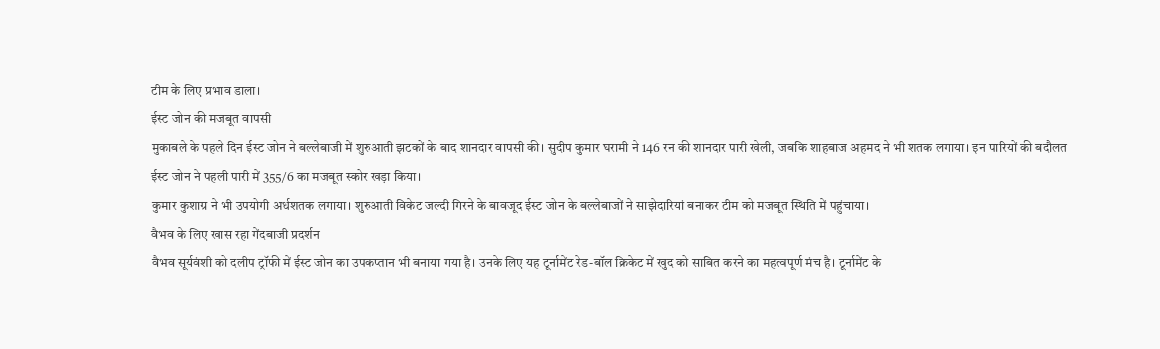टीम के लिए प्रभाव डाला।
ईस्ट जोन की मजबूत वापसी
मुकाबले के पहले दिन ईस्ट जोन ने बल्लेबाजी में शुरुआती झटकों के बाद शानदार वापसी की। सुदीप कुमार घरामी ने 146 रन की शानदार पारी खेली, जबकि शाहबाज अहमद ने भी शतक लगाया। इन पारियों की बदौलत ईस्ट जोन ने पहली पारी में 355/6 का मजबूत स्कोर खड़ा किया।
कुमार कुशाग्र ने भी उपयोगी अर्धशतक लगाया। शुरुआती विकेट जल्दी गिरने के बावजूद ईस्ट जोन के बल्लेबाजों ने साझेदारियां बनाकर टीम को मजबूत स्थिति में पहुंचाया।
वैभव के लिए खास रहा गेंदबाजी प्रदर्शन
वैभव सूर्यवंशी को दलीप ट्रॉफी में ईस्ट जोन का उपकप्तान भी बनाया गया है। उनके लिए यह टूर्नामेंट रेड-बॉल क्रिकेट में खुद को साबित करने का महत्वपूर्ण मंच है। टूर्नामेंट के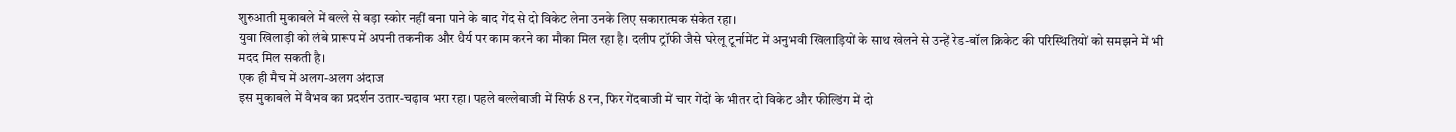शुरुआती मुकाबले में बल्ले से बड़ा स्कोर नहीं बना पाने के बाद गेंद से दो विकेट लेना उनके लिए सकारात्मक संकेत रहा।
युवा खिलाड़ी को लंबे प्रारूप में अपनी तकनीक और धैर्य पर काम करने का मौका मिल रहा है। दलीप ट्रॉफी जैसे घरेलू टूर्नामेंट में अनुभवी खिलाड़ियों के साथ खेलने से उन्हें रेड-बॉल क्रिकेट की परिस्थितियों को समझने में भी मदद मिल सकती है।
एक ही मैच में अलग-अलग अंदाज
इस मुकाबले में वैभव का प्रदर्शन उतार-चढ़ाव भरा रहा। पहले बल्लेबाजी में सिर्फ 8 रन, फिर गेंदबाजी में चार गेंदों के भीतर दो विकेट और फील्डिंग में दो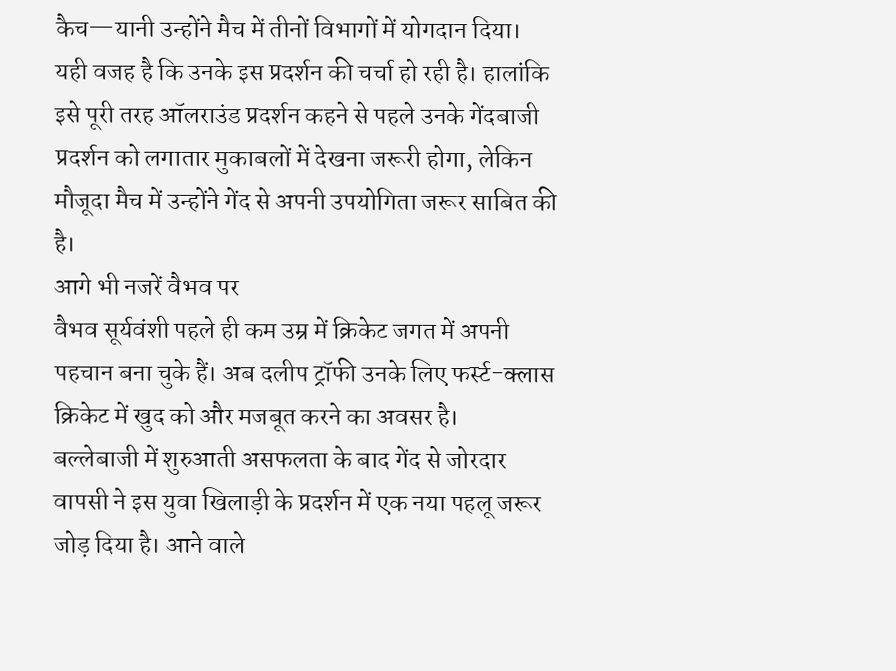कैच—यानी उन्होंने मैच में तीनों विभागों में योगदान दिया।
यही वजह है कि उनके इस प्रदर्शन की चर्चा हो रही है। हालांकि इसे पूरी तरह ऑलराउंड प्रदर्शन कहने से पहले उनके गेंदबाजी प्रदर्शन को लगातार मुकाबलों में देखना जरूरी होगा, लेकिन मौजूदा मैच में उन्होंने गेंद से अपनी उपयोगिता जरूर साबित की है।
आगे भी नजरें वैभव पर
वैभव सूर्यवंशी पहले ही कम उम्र में क्रिकेट जगत में अपनी पहचान बना चुके हैं। अब दलीप ट्रॉफी उनके लिए फर्स्ट-क्लास क्रिकेट में खुद को और मजबूत करने का अवसर है।
बल्लेबाजी में शुरुआती असफलता के बाद गेंद से जोरदार वापसी ने इस युवा खिलाड़ी के प्रदर्शन में एक नया पहलू जरूर जोड़ दिया है। आने वाले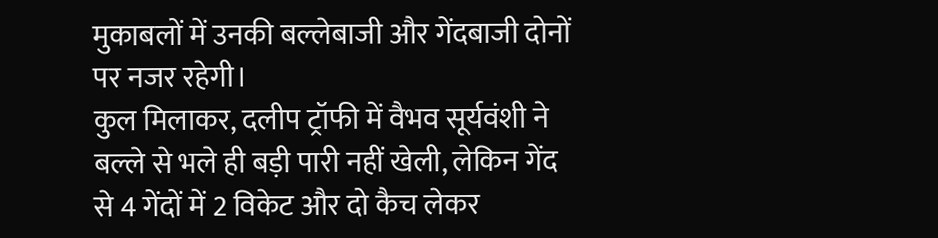मुकाबलों में उनकी बल्लेबाजी और गेंदबाजी दोनों पर नजर रहेगी।
कुल मिलाकर, दलीप ट्रॉफी में वैभव सूर्यवंशी ने बल्ले से भले ही बड़ी पारी नहीं खेली, लेकिन गेंद से 4 गेंदों में 2 विकेट और दो कैच लेकर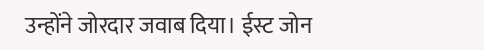उन्होंने जोरदार जवाब दिया। ईस्ट जोन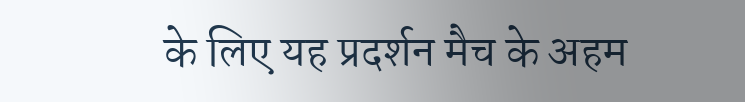के लिए यह प्रदर्शन मैच के अहम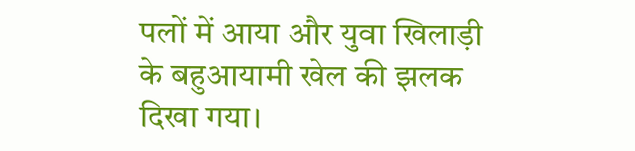पलों में आया और युवा खिलाड़ी के बहुआयामी खेल की झलक दिखा गया।